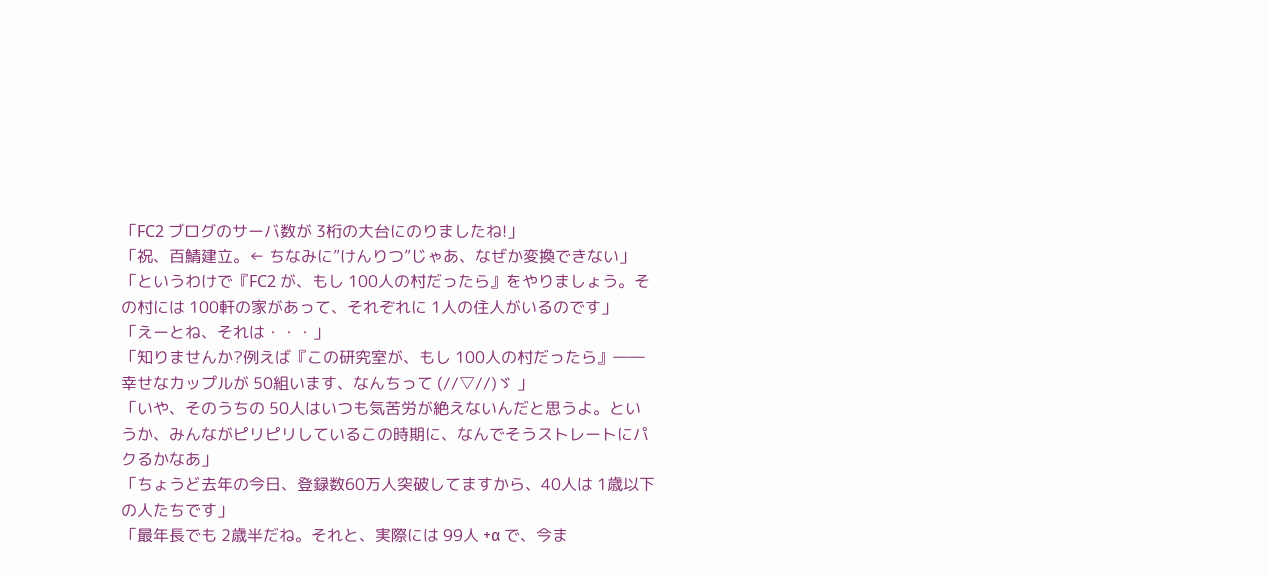「FC2 ブログのサーバ数が 3桁の大台にのりましたね!」
「祝、百鯖建立。← ちなみに”けんりつ”じゃあ、なぜか変換できない」
「というわけで『FC2 が、もし 100人の村だったら』をやりましょう。その村には 100軒の家があって、それぞれに 1人の住人がいるのです」
「えーとね、それは・・・」
「知りませんか?例えば『この研究室が、もし 100人の村だったら』――幸せなカップルが 50組います、なんちって (//▽//)ゞ 」
「いや、そのうちの 50人はいつも気苦労が絶えないんだと思うよ。というか、みんながピリピリしているこの時期に、なんでそうストレートにパクるかなあ」
「ちょうど去年の今日、登録数60万人突破してますから、40人は 1歳以下の人たちです」
「最年長でも 2歳半だね。それと、実際には 99人 +α で、今ま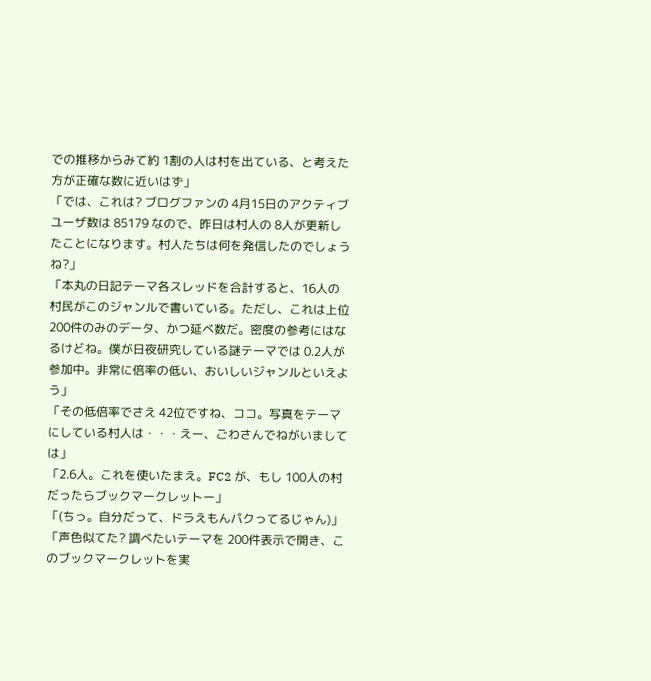での推移からみて約 1割の人は村を出ている、と考えた方が正確な数に近いはず」
「では、これは? ブログファンの 4月15日のアクティブユーザ数は 85179 なので、昨日は村人の 8人が更新したことになります。村人たちは何を発信したのでしょうね?」
「本丸の日記テーマ各スレッドを合計すると、16人の村民がこのジャンルで書いている。ただし、これは上位 200件のみのデータ、かつ延べ数だ。密度の参考にはなるけどね。僕が日夜研究している謎テーマでは 0.2人が参加中。非常に倍率の低い、おいしいジャンルといえよう」
「その低倍率でさえ 42位ですね、ココ。写真をテーマにしている村人は・・・えー、ごわさんでねがいましては」
「2.6人。これを使いたまえ。FC2 が、もし 100人の村だったらブックマークレットー」
「(ちっ。自分だって、ドラえもんパクってるじゃん)」
「声色似てた? 調べたいテーマを 200件表示で開き、このブックマークレットを実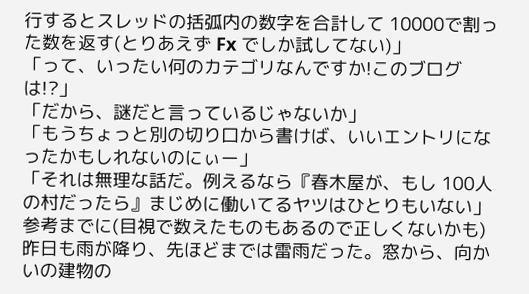行するとスレッドの括弧内の数字を合計して 10000で割った数を返す(とりあえず Fx でしか試してない)」
「って、いったい何のカテゴリなんですか!このブログは!?」
「だから、謎だと言っているじゃないか」
「もうちょっと別の切り口から書けば、いいエントリになったかもしれないのにぃー」
「それは無理な話だ。例えるなら『春木屋が、もし 100人の村だったら』まじめに働いてるヤツはひとりもいない」
参考までに(目視で数えたものもあるので正しくないかも)
昨日も雨が降り、先ほどまでは雷雨だった。窓から、向かいの建物の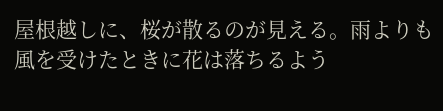屋根越しに、桜が散るのが見える。雨よりも風を受けたときに花は落ちるよう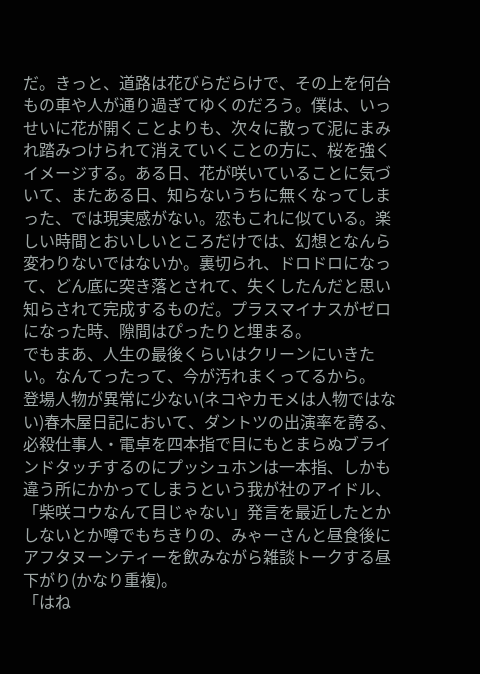だ。きっと、道路は花びらだらけで、その上を何台もの車や人が通り過ぎてゆくのだろう。僕は、いっせいに花が開くことよりも、次々に散って泥にまみれ踏みつけられて消えていくことの方に、桜を強くイメージする。ある日、花が咲いていることに気づいて、またある日、知らないうちに無くなってしまった、では現実感がない。恋もこれに似ている。楽しい時間とおいしいところだけでは、幻想となんら変わりないではないか。裏切られ、ドロドロになって、どん底に突き落とされて、失くしたんだと思い知らされて完成するものだ。プラスマイナスがゼロになった時、隙間はぴったりと埋まる。
でもまあ、人生の最後くらいはクリーンにいきたい。なんてったって、今が汚れまくってるから。
登場人物が異常に少ない(ネコやカモメは人物ではない)春木屋日記において、ダントツの出演率を誇る、必殺仕事人・電卓を四本指で目にもとまらぬブラインドタッチするのにプッシュホンは一本指、しかも違う所にかかってしまうという我が社のアイドル、「柴咲コウなんて目じゃない」発言を最近したとかしないとか噂でもちきりの、みゃーさんと昼食後にアフタヌーンティーを飲みながら雑談トークする昼下がり(かなり重複)。
「はね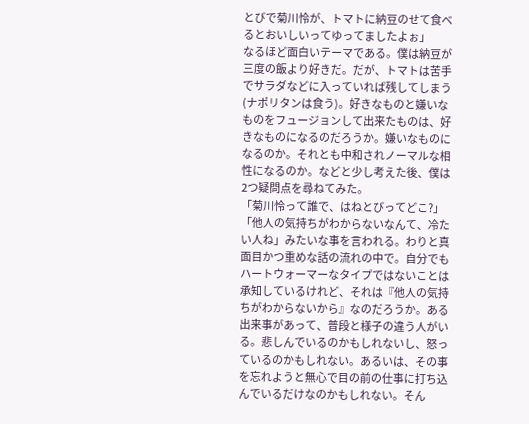とびで菊川怜が、トマトに納豆のせて食べるとおいしいってゆってましたよぉ」
なるほど面白いテーマである。僕は納豆が三度の飯より好きだ。だが、トマトは苦手でサラダなどに入っていれば残してしまう(ナポリタンは食う)。好きなものと嫌いなものをフュージョンして出来たものは、好きなものになるのだろうか。嫌いなものになるのか。それとも中和されノーマルな相性になるのか。などと少し考えた後、僕は 2つ疑問点を尋ねてみた。
「菊川怜って誰で、はねとびってどこ?」
「他人の気持ちがわからないなんて、冷たい人ね」みたいな事を言われる。わりと真面目かつ重めな話の流れの中で。自分でもハートウォーマーなタイプではないことは承知しているけれど、それは『他人の気持ちがわからないから』なのだろうか。ある出来事があって、普段と様子の違う人がいる。悲しんでいるのかもしれないし、怒っているのかもしれない。あるいは、その事を忘れようと無心で目の前の仕事に打ち込んでいるだけなのかもしれない。そん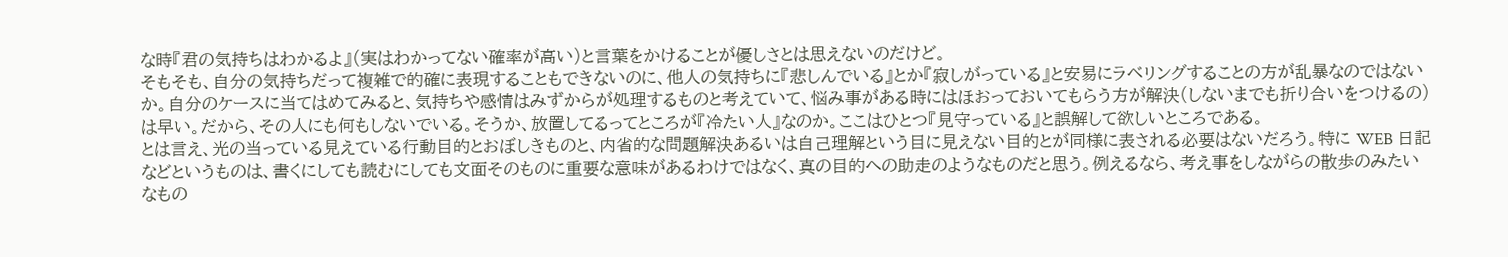な時『君の気持ちはわかるよ』(実はわかってない確率が高い)と言葉をかけることが優しさとは思えないのだけど。
そもそも、自分の気持ちだって複雑で的確に表現することもできないのに、他人の気持ちに『悲しんでいる』とか『寂しがっている』と安易にラベリングすることの方が乱暴なのではないか。自分のケースに当てはめてみると、気持ちや感情はみずからが処理するものと考えていて、悩み事がある時にはほおっておいてもらう方が解決(しないまでも折り合いをつけるの)は早い。だから、その人にも何もしないでいる。そうか、放置してるってところが『冷たい人』なのか。ここはひとつ『見守っている』と誤解して欲しいところである。
とは言え、光の当っている見えている行動目的とおぼしきものと、内省的な問題解決あるいは自己理解という目に見えない目的とが同様に表される必要はないだろう。特に WEB 日記などというものは、書くにしても読むにしても文面そのものに重要な意味があるわけではなく、真の目的への助走のようなものだと思う。例えるなら、考え事をしながらの散歩のみたいなもの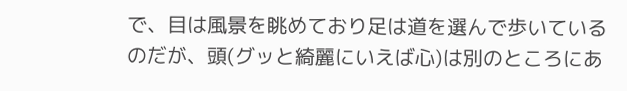で、目は風景を眺めており足は道を選んで歩いているのだが、頭(グッと綺麗にいえば心)は別のところにあ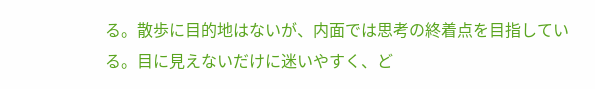る。散歩に目的地はないが、内面では思考の終着点を目指している。目に見えないだけに迷いやすく、ど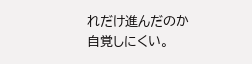れだけ進んだのか自覚しにくい。